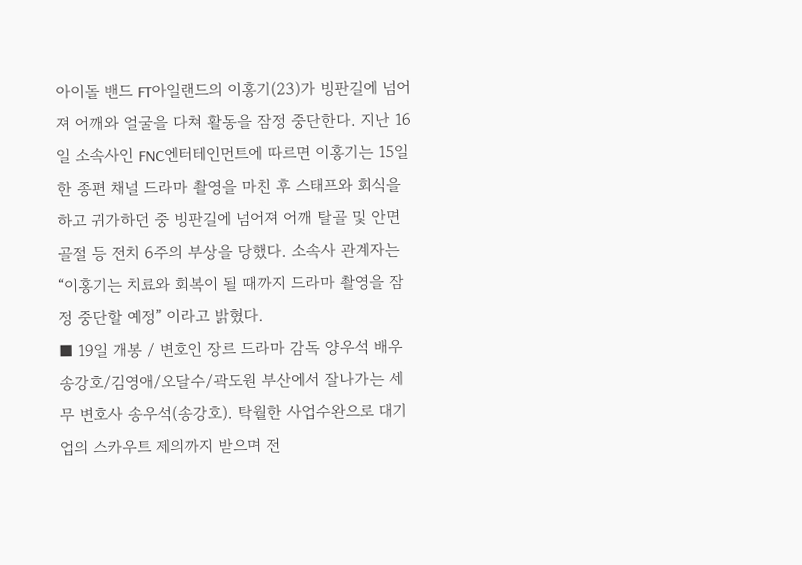아이돌 밴드 FT아일랜드의 이홍기(23)가 빙판길에 넘어져 어깨와 얼굴을 다쳐 활동을 잠정 중단한다. 지난 16일 소속사인 FNC엔터테인먼트에 따르면 이홍기는 15일 한 종편 채널 드라마 촬영을 마친 후 스태프와 회식을 하고 귀가하던 중 빙판길에 넘어져 어깨 탈골 및 안면 골절 등 전치 6주의 부상을 당했다. 소속사 관계자는 “이홍기는 치료와 회복이 될 때까지 드라마 촬영을 잠정 중단할 예정” 이라고 밝혔다.
■ 19일 개봉 / 변호인 장르 드라마 감독 양우석 배우 송강호/김영애/오달수/곽도원 부산에서 잘나가는 세무 변호사 송우석(송강호). 탁월한 사업수완으로 대기업의 스카우트 제의까지 받으며 전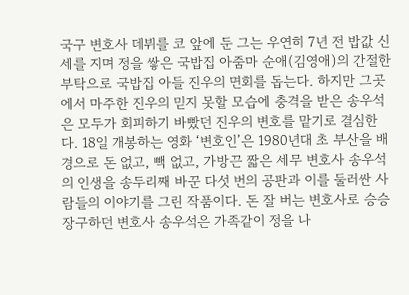국구 변호사 데뷔를 코 앞에 둔 그는 우연히 7년 전 밥값 신세를 지며 정을 쌓은 국밥집 아줌마 순애(김영애)의 간절한 부탁으로 국밥집 아들 진우의 면회를 돕는다. 하지만 그곳에서 마주한 진우의 믿지 못할 모습에 충격을 받은 송우석은 모두가 회피하기 바빴던 진우의 변호를 맡기로 결심한다. 18일 개봉하는 영화 ‘변호인’은 1980년대 초 부산을 배경으로 돈 없고, 빽 없고, 가방끈 짧은 세무 변호사 송우석의 인생을 송두리째 바꾼 다섯 번의 공판과 이를 둘러싼 사람들의 이야기를 그린 작품이다. 돈 잘 버는 변호사로 승승장구하던 변호사 송우석은 가족같이 정을 나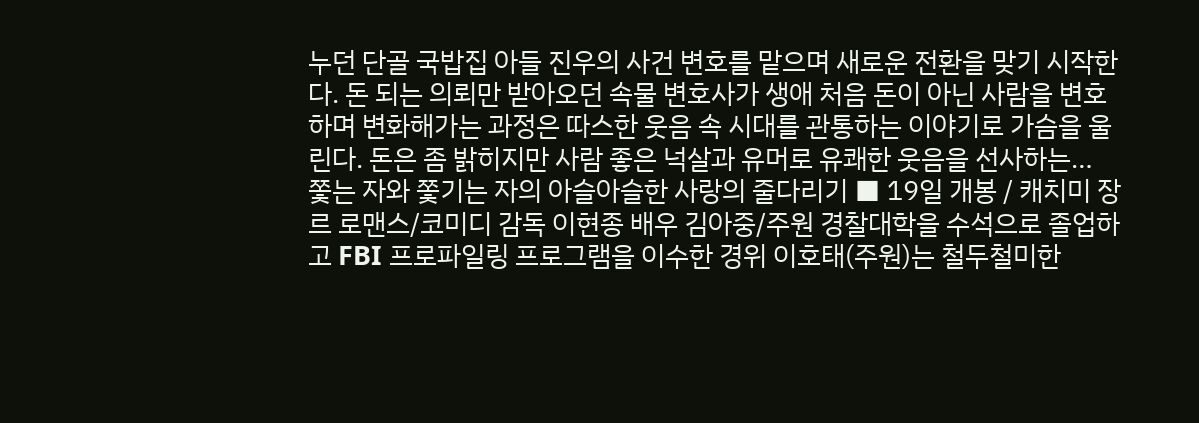누던 단골 국밥집 아들 진우의 사건 변호를 맡으며 새로운 전환을 맞기 시작한다. 돈 되는 의뢰만 받아오던 속물 변호사가 생애 처음 돈이 아닌 사람을 변호하며 변화해가는 과정은 따스한 웃음 속 시대를 관통하는 이야기로 가슴을 울린다. 돈은 좀 밝히지만 사람 좋은 넉살과 유머로 유쾌한 웃음을 선사하는…
쫓는 자와 쫓기는 자의 아슬아슬한 사랑의 줄다리기 ■ 19일 개봉 / 캐치미 장르 로맨스/코미디 감독 이현종 배우 김아중/주원 경찰대학을 수석으로 졸업하고 FBI 프로파일링 프로그램을 이수한 경위 이호태(주원)는 철두철미한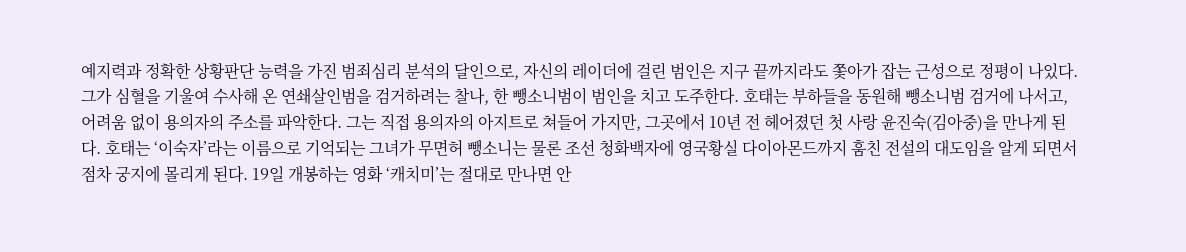예지력과 정확한 상황판단 능력을 가진 범죄심리 분석의 달인으로, 자신의 레이더에 걸린 범인은 지구 끝까지라도 쫓아가 잡는 근성으로 정평이 나있다. 그가 심혈을 기울여 수사해 온 연쇄살인범을 검거하려는 찰나, 한 뺑소니범이 범인을 치고 도주한다. 호태는 부하들을 동원해 뺑소니범 검거에 나서고, 어려움 없이 용의자의 주소를 파악한다. 그는 직접 용의자의 아지트로 쳐들어 가지만, 그곳에서 10년 전 헤어졌던 첫 사랑 윤진숙(김아중)을 만나게 된다. 호태는 ‘이숙자’라는 이름으로 기억되는 그녀가 무면허 뺑소니는 물론 조선 청화백자에 영국황실 다이아몬드까지 훔친 전설의 대도임을 알게 되면서 점차 궁지에 몰리게 된다. 19일 개봉하는 영화 ‘캐치미’는 절대로 만나면 안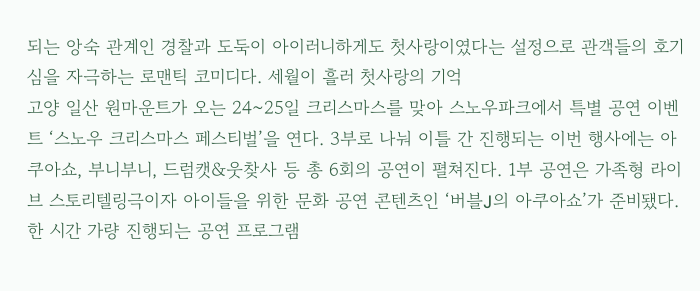되는 앙숙 관계인 경찰과 도둑이 아이러니하게도 첫사랑이였다는 설정으로 관객들의 호기심을 자극하는 로맨틱 코미디다. 세월이 흘러 첫사랑의 기억
고양 일산 원마운트가 오는 24~25일 크리스마스를 맞아 스노우파크에서 특별 공연 이벤트 ‘스노우 크리스마스 페스티벌’을 연다. 3부로 나눠 이틀 간 진행되는 이번 행사에는 아쿠아쇼, 부니부니, 드럼캣&웃찾사 등 총 6회의 공연이 펼쳐진다. 1부 공연은 가족형 라이브 스토리텔링극이자 아이들을 위한 문화 공연 콘텐츠인 ‘버블J의 아쿠아쇼’가 준비됐다. 한 시간 가량 진행되는 공연 프로그램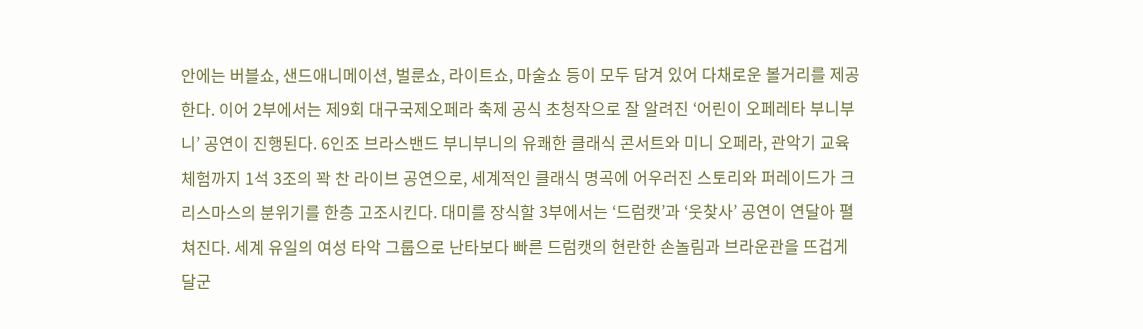안에는 버블쇼, 샌드애니메이션, 벌룬쇼, 라이트쇼, 마술쇼 등이 모두 담겨 있어 다채로운 볼거리를 제공한다. 이어 2부에서는 제9회 대구국제오페라 축제 공식 초청작으로 잘 알려진 ‘어린이 오페레타 부니부니’ 공연이 진행된다. 6인조 브라스밴드 부니부니의 유쾌한 클래식 콘서트와 미니 오페라, 관악기 교육체험까지 1석 3조의 꽉 찬 라이브 공연으로, 세계적인 클래식 명곡에 어우러진 스토리와 퍼레이드가 크리스마스의 분위기를 한층 고조시킨다. 대미를 장식할 3부에서는 ‘드럼캣’과 ‘웃찾사’ 공연이 연달아 펼쳐진다. 세계 유일의 여성 타악 그룹으로 난타보다 빠른 드럼캣의 현란한 손놀림과 브라운관을 뜨겁게 달군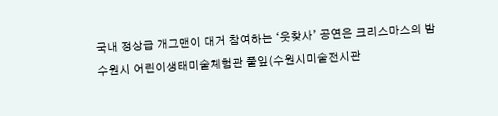국내 정상급 개그맨이 대거 참여하는 ‘웃찾사’ 공연은 크리스마스의 밤
수원시 어린이생태미술체험관 풀잎(수원시미술전시관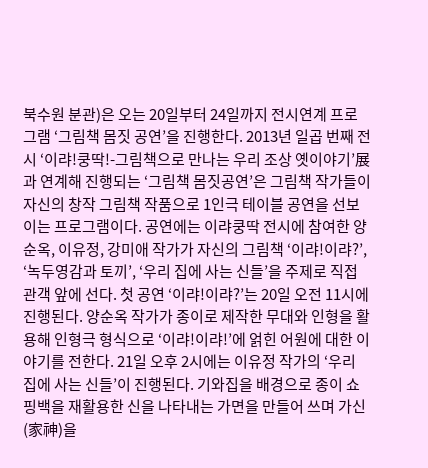북수원 분관)은 오는 20일부터 24일까지 전시연계 프로그램 ‘그림책 몸짓 공연’을 진행한다. 2013년 일곱 번째 전시 ‘이랴!쿵딱!-그림책으로 만나는 우리 조상 옛이야기’展과 연계해 진행되는 ‘그림책 몸짓공연’은 그림책 작가들이 자신의 창작 그림책 작품으로 1인극 테이블 공연을 선보이는 프로그램이다. 공연에는 이랴쿵딱 전시에 참여한 양순옥, 이유정, 강미애 작가가 자신의 그림책 ‘이랴!이랴?’, ‘녹두영감과 토끼’, ‘우리 집에 사는 신들’을 주제로 직접 관객 앞에 선다. 첫 공연 ‘이랴!이랴?’는 20일 오전 11시에 진행된다. 양순옥 작가가 종이로 제작한 무대와 인형을 활용해 인형극 형식으로 ‘이랴!이랴!’에 얽힌 어원에 대한 이야기를 전한다. 21일 오후 2시에는 이유정 작가의 ‘우리 집에 사는 신들’이 진행된다. 기와집을 배경으로 종이 쇼핑백을 재활용한 신을 나타내는 가면을 만들어 쓰며 가신(家神)을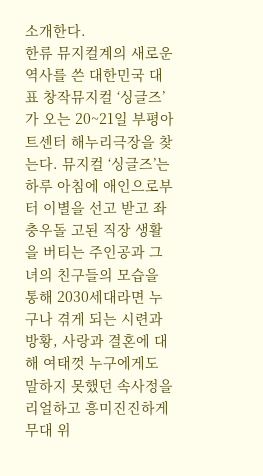소개한다.
한류 뮤지컬계의 새로운 역사를 쓴 대한민국 대표 창작뮤지컬 ‘싱글즈’가 오는 20~21일 부평아트센터 해누리극장을 찾는다. 뮤지컬 ‘싱글즈’는 하루 아침에 애인으로부터 이별을 선고 받고 좌충우돌 고된 직장 생활을 버티는 주인공과 그녀의 친구들의 모습을 통해 2030세대라면 누구나 겪게 되는 시련과 방황, 사랑과 결혼에 대해 여태껏 누구에게도 말하지 못했던 속사정을 리얼하고 흥미진진하게 무대 위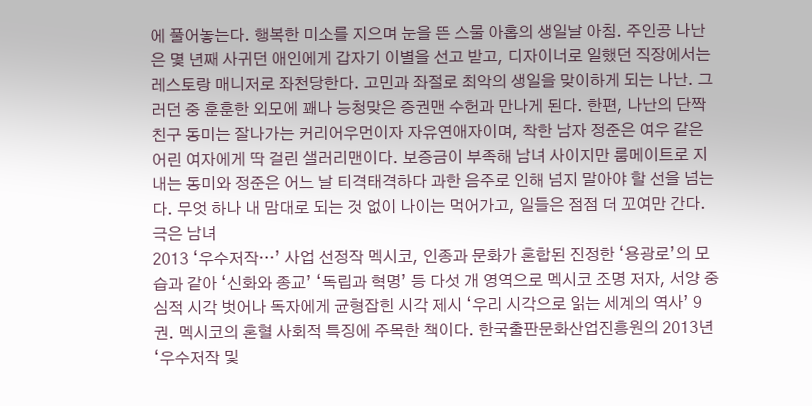에 풀어놓는다. 행복한 미소를 지으며 눈을 뜬 스물 아홉의 생일날 아침. 주인공 나난은 몇 년째 사귀던 애인에게 갑자기 이별을 선고 받고, 디자이너로 일했던 직장에서는 레스토랑 매니저로 좌천당한다. 고민과 좌절로 최악의 생일을 맞이하게 되는 나난. 그러던 중 훈훈한 외모에 꽤나 능청맞은 증권맨 수헌과 만나게 된다. 한편, 나난의 단짝친구 동미는 잘나가는 커리어우먼이자 자유연애자이며, 착한 남자 정준은 여우 같은 어린 여자에게 딱 걸린 샐러리맨이다. 보증금이 부족해 남녀 사이지만 룸메이트로 지내는 동미와 정준은 어느 날 티격태격하다 과한 음주로 인해 넘지 말아야 할 선을 넘는다. 무엇 하나 내 맘대로 되는 것 없이 나이는 먹어가고, 일들은 점점 더 꼬여만 간다. 극은 남녀
2013 ‘우수저작…’ 사업 선정작 멕시코, 인종과 문화가 혼합된 진정한 ‘용광로’의 모습과 같아 ‘신화와 종교’ ‘독립과 혁명’ 등 다섯 개 영역으로 멕시코 조명 저자, 서양 중심적 시각 벗어나 독자에게 균형잡힌 시각 제시 ‘우리 시각으로 읽는 세계의 역사’ 9권. 멕시코의 혼혈 사회적 특징에 주목한 책이다. 한국출판문화산업진흥원의 2013년 ‘우수저작 및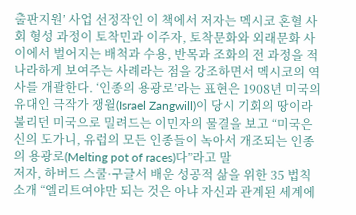출판지원’ 사업 선정작인 이 책에서 저자는 멕시코 혼혈 사회 형성 과정이 토착민과 이주자, 토착문화와 외래문화 사이에서 벌어지는 배척과 수용, 반목과 조화의 전 과정을 적나라하게 보여주는 사례라는 점을 강조하면서 멕시코의 역사를 개괄한다. ‘인종의 용광로’라는 표현은 1908년 미국의 유대인 극작가 쟁윌(Israel Zangwill)이 당시 기회의 땅이라 불리던 미국으로 밀려드는 이민자의 물결을 보고 “미국은 신의 도가니, 유럽의 모든 인종들이 녹아서 개조되는 인종의 용광로(Melting pot of races)다”라고 말
저자, 하버드 스쿨·구글서 배운 성공적 삶을 위한 35 법칙 소개 “엘리트여야만 되는 것은 아냐 자신과 관계된 세계에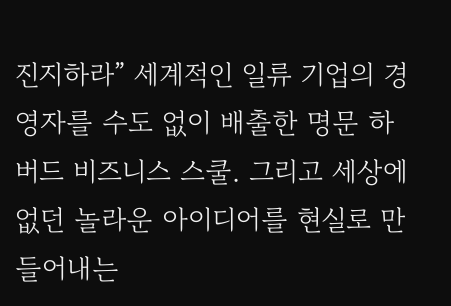진지하라” 세계적인 일류 기업의 경영자를 수도 없이 배출한 명문 하버드 비즈니스 스쿨. 그리고 세상에 없던 놀라운 아이디어를 현실로 만들어내는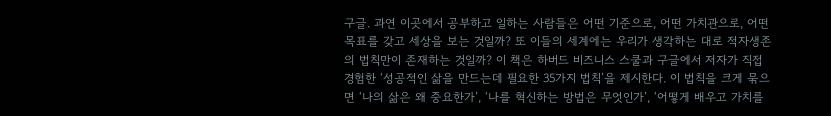구글. 과연 이곳에서 공부하고 일하는 사람들은 어떤 기준으로, 어떤 가치관으로, 어떤 목표를 갖고 세상을 보는 것일까? 또 이들의 세계에는 우리가 생각하는 대로 적자생존의 법칙만이 존재하는 것일까? 이 책은 하버드 비즈니스 스쿨과 구글에서 저자가 직접 경험한 ‘성공적인 삶을 만드는데 필요한 35가지 법칙’을 제시한다. 이 법칙을 크게 묶으면 ‘나의 삶은 왜 중요한가’, ‘나를 혁신하는 방법은 무엇인가’, ‘어떻게 배우고 가치를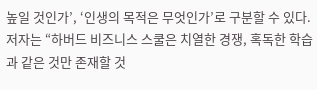높일 것인가’, ‘인생의 목적은 무엇인가’로 구분할 수 있다. 저자는 “하버드 비즈니스 스쿨은 치열한 경쟁, 혹독한 학습과 같은 것만 존재할 것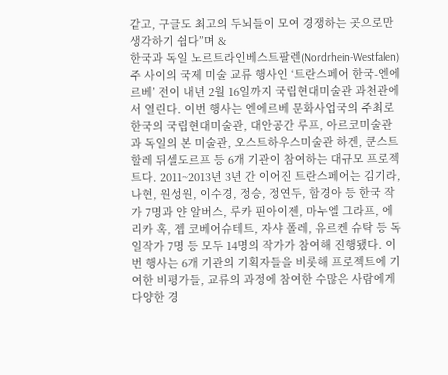같고, 구글도 최고의 두뇌들이 모여 경쟁하는 곳으로만 생각하기 쉽다”며 &
한국과 독일 노르트라인베스트팔렌(Nordrhein-Westfalen) 주 사이의 국제 미술 교류 행사인 ‘트란스페어 한국-엔에르베’ 전이 내년 2월 16일까지 국립현대미술관 과천관에서 열린다. 이번 행사는 엔에르베 문화사업국의 주최로 한국의 국립현대미술관, 대안공간 루프, 아르코미술관과 독일의 본 미술관, 오스트하우스미술관 하겐, 쿤스트할레 뒤셀도르프 등 6개 기관이 참여하는 대규모 프로젝트다. 2011~2013년 3년 간 이어진 트란스페어는 김기라, 나현, 원성원, 이수경, 정승, 정연두, 함경아 등 한국 작가 7명과 얀 알버스, 루카 핀아이젠, 마누엘 그라프, 에리카 혹, 젭 코베어슈테트, 자샤 폴레, 유르켄 슈탁 등 독일작가 7명 등 모두 14명의 작가가 참여해 진행됐다. 이번 행사는 6개 기관의 기획자들을 비롯해 프로젝트에 기여한 비평가들, 교류의 과정에 참여한 수많은 사람에게 다양한 경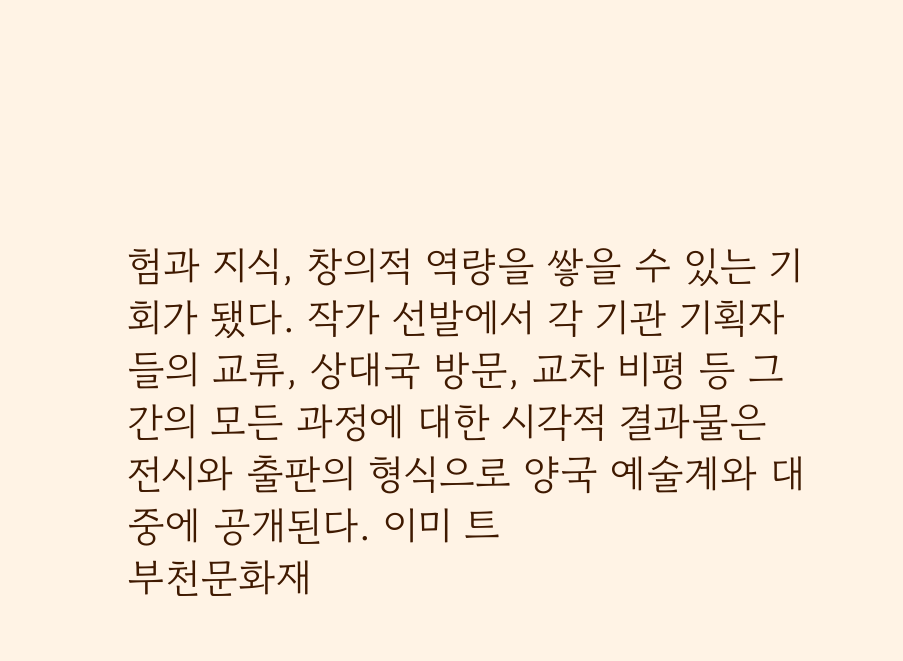험과 지식, 창의적 역량을 쌓을 수 있는 기회가 됐다. 작가 선발에서 각 기관 기획자들의 교류, 상대국 방문, 교차 비평 등 그간의 모든 과정에 대한 시각적 결과물은 전시와 출판의 형식으로 양국 예술계와 대중에 공개된다. 이미 트
부천문화재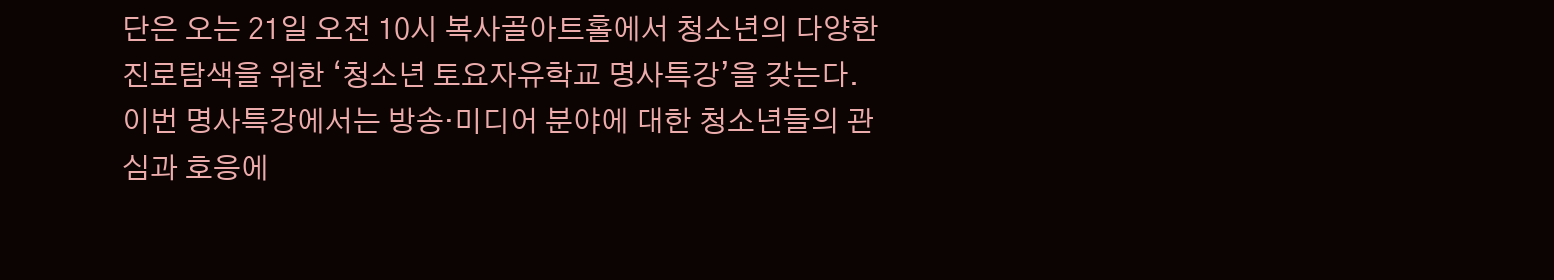단은 오는 21일 오전 10시 복사골아트홀에서 청소년의 다양한 진로탐색을 위한 ‘청소년 토요자유학교 명사특강’을 갖는다. 이번 명사특강에서는 방송·미디어 분야에 대한 청소년들의 관심과 호응에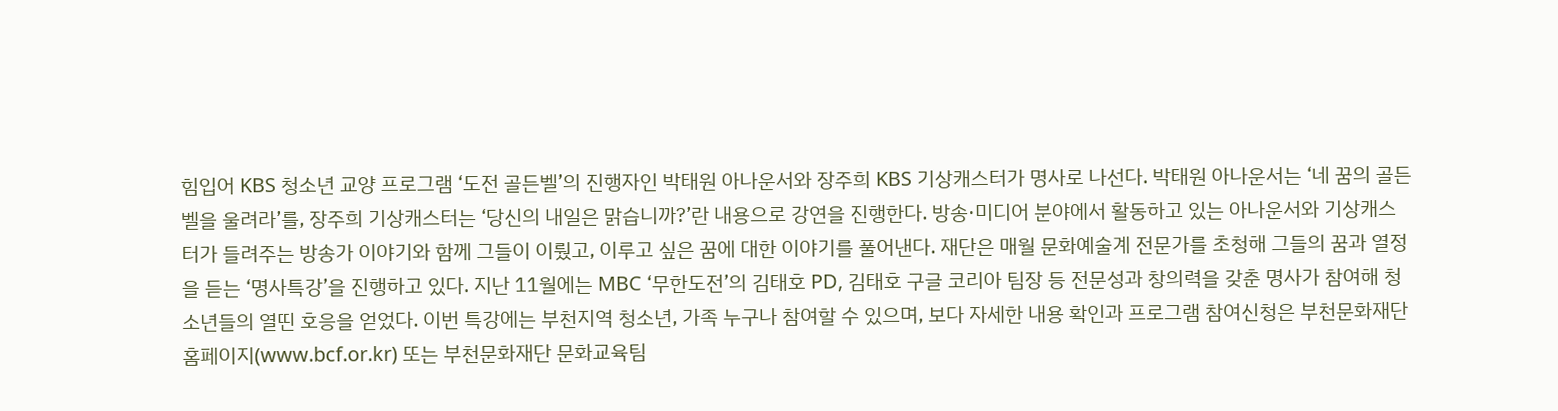힘입어 KBS 청소년 교양 프로그램 ‘도전 골든벨’의 진행자인 박태원 아나운서와 장주희 KBS 기상캐스터가 명사로 나선다. 박태원 아나운서는 ‘네 꿈의 골든벨을 울려라’를, 장주희 기상캐스터는 ‘당신의 내일은 맑습니까?’란 내용으로 강연을 진행한다. 방송·미디어 분야에서 활동하고 있는 아나운서와 기상캐스터가 들려주는 방송가 이야기와 함께 그들이 이뤘고, 이루고 싶은 꿈에 대한 이야기를 풀어낸다. 재단은 매월 문화예술계 전문가를 초청해 그들의 꿈과 열정을 듣는 ‘명사특강’을 진행하고 있다. 지난 11월에는 MBC ‘무한도전’의 김태호 PD, 김태호 구글 코리아 팀장 등 전문성과 창의력을 갖춘 명사가 참여해 청소년들의 열띤 호응을 얻었다. 이번 특강에는 부천지역 청소년, 가족 누구나 참여할 수 있으며, 보다 자세한 내용 확인과 프로그램 참여신청은 부천문화재단 홈페이지(www.bcf.or.kr) 또는 부천문화재단 문화교육팀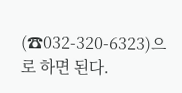(☎032-320-6323)으로 하면 된다.